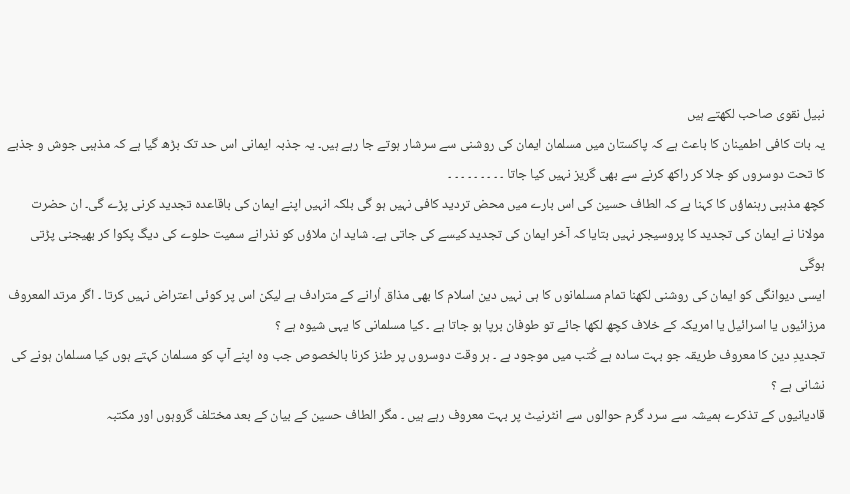نبیل نقوی صاحب لکھتے ہیں
یہ بات کافی اطمینان کا باعث ہے کہ پاکستان میں مسلمان ایمان کی روشنی سے سرشار ہوتے جا رہے ہیں۔ یہ جذبہ ایمانی اس حد تک بڑھ گیا ہے کہ مذہبی جوش و جذبے کا تحت دوسروں کو جلا کر راکھ کرنے سے بھی گریز نہیں کیا جاتا ۔ ۔ ۔ ۔ ۔ ۔ ۔ ۔ ۔
کچھ مذہبی رہنماؤں کا کہنا ہے کہ الطاف حسین کی اس بارے میں محض تردید کافی نہیں ہو گی بلکہ انہیں اپنے ایمان کی باقاعدہ تجدید کرنی پڑے گی۔ ان حضرت مولانا نے ایمان کی تجدید کا پروسیجر نہیں بتایا کہ آخر ایمان کی تجدید کیسے کی جاتی ہے۔ شاید ان ملاؤں کو نذرانے سمیت حلوے کی دیگ پکوا کر بھیجنی پڑتی ہوگی
ایسی دیوانگی کو ایمان کی روشنی لکھنا تمام مسلمانوں کا ہی نہیں دین اسلام کا بھی مذاق اُرانے کے مترادف ہے لیکن اس پر کوئی اعتراض نہیں کرتا ۔ اگر مرتد المعروف مرزائیوں یا اسرائیل یا امریکہ کے خلاف کچھ لکھا جائے تو طوفان برپا ہو جاتا ہے ۔ کیا مسلمانی کا يہی شیوہ ہے ؟
تجدیدِ دین کا معروف طریقہ جو بہت سادہ ہے کُتب میں موجود ہے ۔ ہر وقت دوسروں پر طنز کرنا بالخصوص جب وہ اپنے آپ کو مسلمان کہتے ہوں کیا مسلمان ہونے کی نشانی ہے ؟
قادیانیوں کے تذکرے ہمیشہ سے سرد گرم حوالوں سے انٹرنیٹ پر بہت معروف رہے ہیں ۔ مگر الطاف حسین کے بیان کے بعد مختلف گروہوں اور مکتبہ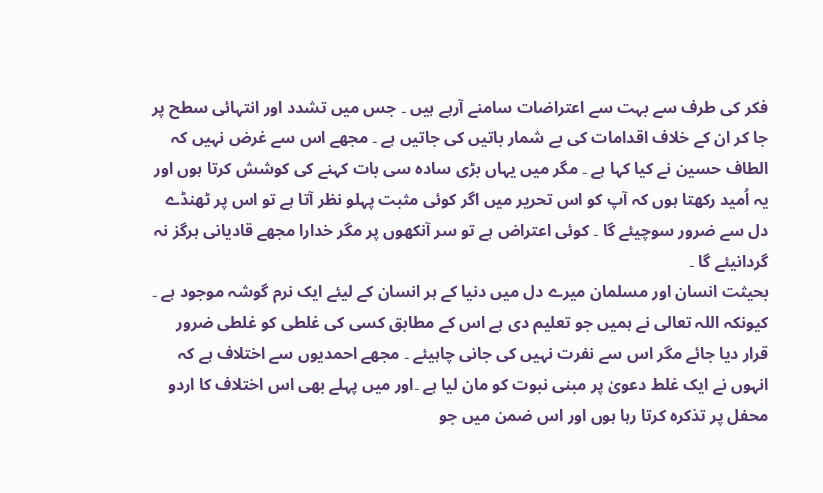فکر کی طرف سے بہت سے اعتراضات سامنے آرہے ہیں ۔ جس میں تشدد اور انتہائی سطح پر جا کر ان کے خلاف اقدامات کی بے شمار باتیں کی جاتیں ہے ۔ مجھے اس سے غرض نہیں کہ الطاف حسین نے کیا کہا ہے ۔ مگر میں یہاں بڑی سادہ سی بات کہنے کی کوشش کرتا ہوں اور یہ اُمید رکھتا ہوں کہ آپ کو اس تحریر میں اگر کوئی مثبت پہلو نظر آتا ہے تو اس پر ٹھنڈے دل سے ضرور سوچیئے گا ۔ کوئی اعتراض ہے تو سر آنکھوں پر مگر خدارا مجھے قادیانی ہرگز نہ گردانیئے گا ۔
بحیثت انسان اور مسلمان میرے دل میں دنیا کے ہر انسان کے لیئے ایک نرم گوشہ موجود ہے ۔ کیونکہ اللہ تعالی نے ہمیں جو تعلیم دی ہے اس کے مطابق کسی کی غلطی کو غلطی ضرور قرار دیا جائے مگر اس سے نفرت نہیں کی جانی چاہیئے ۔ مجھے احمدیوں سے اختلاف ہے کہ انہوں نے ایک غلط دعویٰ پر مبنی نبوت کو مان لیا ہے ۔اور میں پہلے بھی اس اختلاف کا اردو محفل پر تذکرہ کرتا رہا ہوں اور اس ضمن میں جو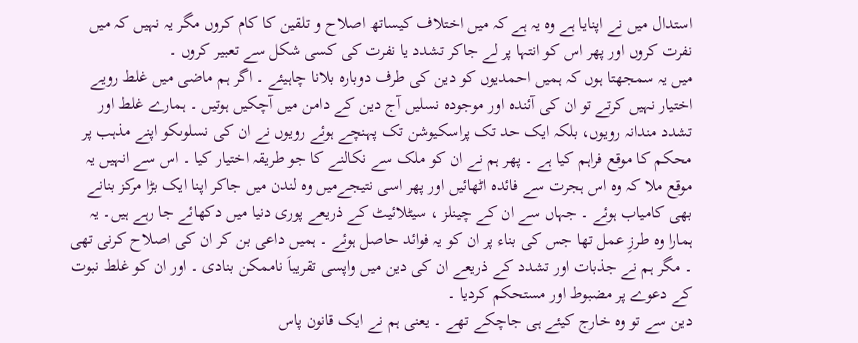استدال میں نے اپنایا ہے وہ یہ ہے کہ میں اختلاف کیساتھ اصلاح و تلقین کا کام کروں مگر یہ نہیں کہ میں نفرت کروں اور پھر اس کو انتہا پر لے جاکر تشدد یا نفرت کی کسی شکل سے تعبیر کروں ۔
میں یہ سمجھتا ہوں کہ ہمیں احمدیوں کو دین کی طرف دوبارہ بلانا چاہیئے ۔ اگر ہم ماضی میں غلط رویے اختیار نہیں کرتے تو ان کی آئندہ اور موجودہ نسلیں آج دین کے دامن میں آچکیں ہوتیں ۔ ہمارے غلط اور تشدد مندانہ رویوں، بلکہ ایک حد تک پراسکیوشن تک پہنچے ہوئے رویوں نے ان کی نسلوںکو اپنے مذہب پر محکم کا موقع فراہم کیا ہے ۔ پھر ہم نے ان کو ملک سے نکالنے کا جو طریقہ اختیار کیا ۔ اس سے انہیں یہ موقع ملا کہ وہ اس ہجرت سے فائدہ اٹھائیں اور پھر اسی نتیجےمیں وہ لندن میں جاکر اپنا ایک بڑا مرکز بنانے بھی کامیاب ہوئے ۔ جہاں سے ان کے چینلز ، سیٹلائیٹ کے ذریعے پوری دنیا میں دکھائے جا رہے ہیں۔ یہ ہمارا وہ طرزِ عمل تھا جس کی بناء پر ان کو یہ فوائد حاصل ہوئے ۔ ہمیں داعی بن کر ان کی اصلاح کرنی تھی ۔ مگر ہم نے جذبات اور تشدد کے ذریعے ان کی دین میں واپسی تقریباَ ناممکن بنادی ۔ اور ان کو غلط نبوت کے دعوے پر مضبوط اور مستحکم کردیا ۔
دین سے تو وہ خارج کیئے ہی جاچکے تھے ۔ یعنی ہم نے ایک قانون پاس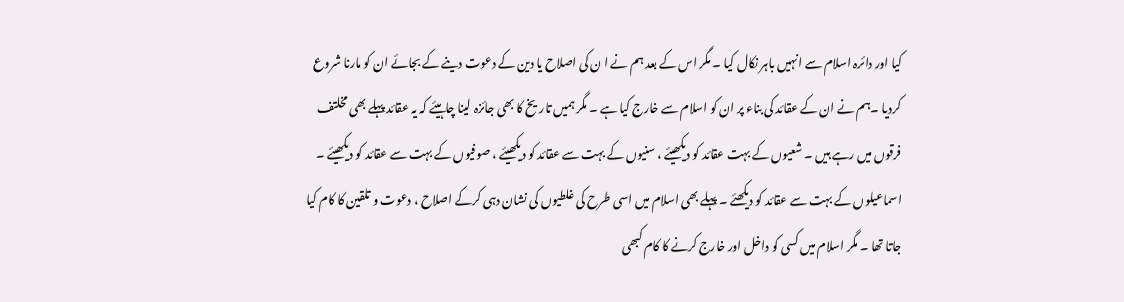کیا اور دائرہ اسلام سے انہیں باہر نکال کیا ۔ مگر اس کے بعد ہم نے ا ن کی اصلاح یا دین کے دعوت دینے کے بجائے ان کو مارنا شروع کردیا ۔ہم نے ان کے عقائد کی بناء پر ان کو اسلام سے خارج کیا ہے ۔ مگر ہمیں تاریخ کا بھی جائزہ لینا چاہیئے کہ یہ عقائد پہلے بھی مخلتف فرقوں میں رہے ہیں ۔ شعیوں کے بہت عقائد کو دیکھیئے ، سنیوں کے بہت سے عقائد کو دیکھیئے ، صوفیوں کے بہت سے عقائد کو دیکھیئے ۔ اسماعیلوں کے بہت سے عقائد کو دیکھئے ۔ پہلے بھی اسلام میں اسی طرح کی غلطیوں کی نشان دہی کرکے اصلاح ، دعوت و تلقین کا کام کیا جاتا تھا ۔ مگر اسلام میں کسی کو داخل اور خارج کرنے کا کام کبھی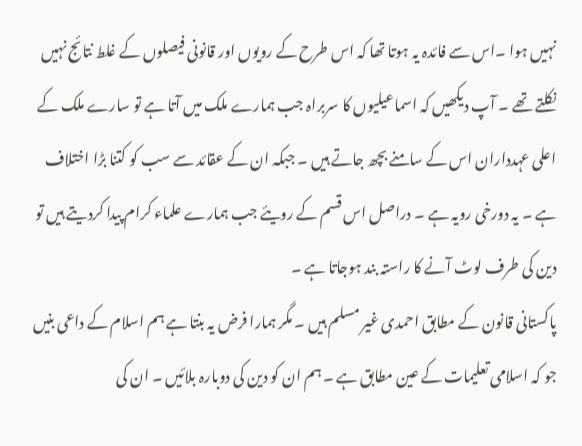نہیں ہوا ۔اس سے فائدہ یہ ہوتا تھا کہ اس طرح کے رویوں اور قانونی فیصلوں کے غلط نتائج نہیں نکلتے تھے ۔ آپ دیکھیں کہ اسماعیلیوں کا سربراہ جب ہمارے ملک میں آتا ہے تو سارے ملک کے اعلی عہدداران اس کے سامنے بچھ جاتے ہیں ۔ جبکہ ان کے عقائد سے سب کو کتنا بڑا اختلاف ہے ۔ یہ دورخی رویہ ہے ۔ دراصل اس قسم کے رویئے جب ہمارے علماء کرام پیدا کردیتے ہیں تو دین کی طرف لوٹ آنے کا راستہ بند ہوجاتا ہے ۔
پاکستانی قانون کے مطابق احمدی غیر مسلم ہیں ۔ مگر ہمارا فرض یہ بنتا ہے ہم اسلام کے داعی بنیں جو کہ اسلامی تعلیمات کے عین مطابق ہے ۔ ہم ان کو دین کی دوبارہ بلائیں ۔ ان کی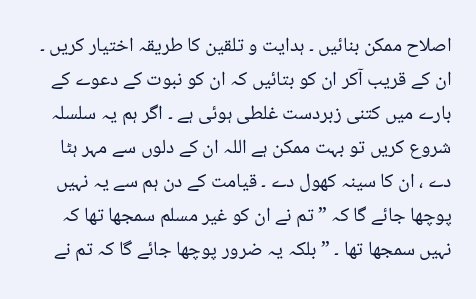اصلاح ممکن بنائیں ۔ ہدایت و تلقین کا طریقہ اختیار کریں ۔ ان کے قریب آکر ان کو بتائیں کہ ان کو نبوت کے دعوے کے بارے میں کتنی زبردست غلطی ہوئی ہے ۔ اگر ہم یہ سلسلہ شروع کریں تو بہت ممکن ہے اللہ ان کے دلوں سے مہر ہٹا دے ، ان کا سینہ کھول دے ۔ قیامت کے دن ہم سے یہ نہیں پوچھا جائے گا کہ ” تم نے ان کو غیر مسلم سمجھا تھا کہ نہیں سمجھا تھا ۔ ” بلکہ یہ ضرور پوچھا جائے گا کہ تم نے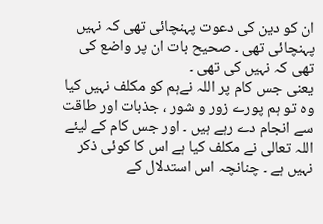ان کو دین کی دعوت پہنچائی تھی کہ نہیں پہنچائی تھی ۔ صحیح بات ان پر واضع کی تھی کہ نہیں کی تھی ۔
یعنی جس کام پر اللہ نےہم کو مکلف نہیں کیا وہ تو ہم پورے زور و شور ، جذبات اور طاقت سے انجام دے رہے ہیں ۔ اور جس کام کے لیئے اللہ تعالی نے مکلف کیا ہے اس کا کوئی ذکر نہیں ہے ۔ چنانچہ اس استدلال کے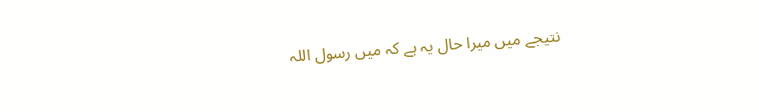نتیجے میں میرا حال یہ ہے کہ میں رسول اللہ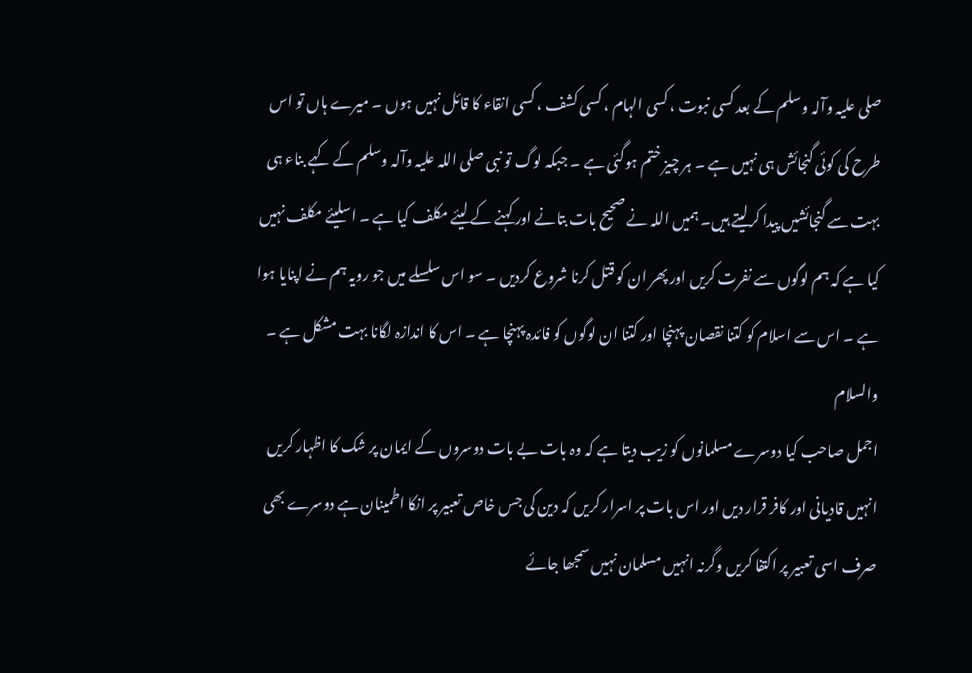صلی علیہ وآلہ وسلم کے بعد کسی نبوت ، کسی الہام ، کسی کشف ، کسی انقاء کا قائل نہیں ہوں ۔ میرے ہاں تو اس طرح کی کوئی گنجائش ہی نہیں ہے ۔ ہر چیز ختم ہوگئی ہے ۔ جبکہ لوگ تو نبی صلی اللہ علیہ وآلہ وسلم کے کہے بناء ہی بہت سے گنجائشیں پیدا کرلیتے ہیں۔ ہمیں اللہ نے صحیح بات بتانے اور کہنے کے لیئے مکلف کیا ہے ۔ اسلیئے مکلف نہیں کیا ہے کہ ہم لوگوں سے نفرت کریں اور پھر ان کو قتل کرنا شروع کردیں ۔ سو اس سلسلے میں جو رویہ ہم نے اپنایا ہوا ہے ۔ اس سے اسلام کو کتنا نقصان پہنچا اور کتنا ان لوگوں کو فائدہ پہنچا ہے ۔ اس کا اندازہ لگانا بہت مشکل ہے ۔
والسلام
اجمل صاحب کیا دوسرے مسلمانوں کو زیب دیتا ہے کہ وہ بات بے بات دوسروں کے ایمان پر شک کا اظہار کریں انہیں قادیانی اور کافر قرار دیں اور اس بات پر اسرار کریں کہ دین کی جس خاص تعبیر پر انکا اطمینان ہے دوسرے بھی صرف اسی تعبیر پر اکتفا کریں وگرنہ انہیں مسلمان نہیں سمجھا جائے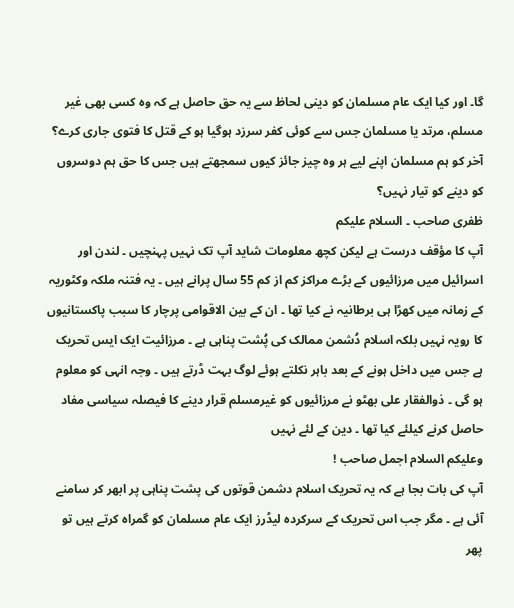گا۔ اور کیا ایک عام مسلمان کو دینی لحاظ سے یہ حق حاصل ہے کہ وہ کسی بھی غیر مسلم، مرتد یا مسلمان جس سے کوئی کفر سرزد ہوگیا ہو کے قتل کا فتوی جاری کرے؟ آخر کو ہم مسلمان اپنے لیے ہر وہ چیز جائز کیوں سمجھتے ہیں جس کا حق ہم دوسروں کو دینے کو تیار نہیں؟
ظفری صاحب ۔ السلام عليکم
آپ کا مؤقف درست ہے لیکن کچھ معلومات شاید آپ تک نہیں پہنچیں ۔ لندن اور اسرائیل میں مرزائیوں کے بڑے مراکز کم از کم 55 سال پرانے ہیں ۔ یہ فتنہ ملکہ وکٹوریہ کے زمانہ میں کھڑا ہی برطانیہ نے کیا تھا ۔ ان کے بین الاقوامی پرچار کا سبب پاکستانیوں کا رویہ نہیں بلکہ اسلام دُشمن ممالک کی پُشت پناہی ہے ۔ مرزائیت ایک ایس تحریک ہے جس میں داخل ہونے کے بعد باہر نکلتے ہوئے لوگ بہت ڈرتے ہیں ۔ وجہ انہی کو معلوم ہو گی ۔ ذوالفقار علی بھٹو نے مرزائیوں کو غیرمسلم قرار دینے کا فیصلہ سیاسی مفاد حاصل کرنے کیلئے کیا تھا ۔ دین کے لئے نہیں
وعلیکم السلام اجمل صاحب !
آپ کی بات بجا ہے کہ یہ تحریک اسلام دشمن قوتوں کی پشت پناہی پر ابھر کر سامنے آئی ہے ۔ مگر جب اس تحریک کے سرکردہ لیڈرز ایک عام مسلمان کو گمراہ کرتے ہیں تو پھر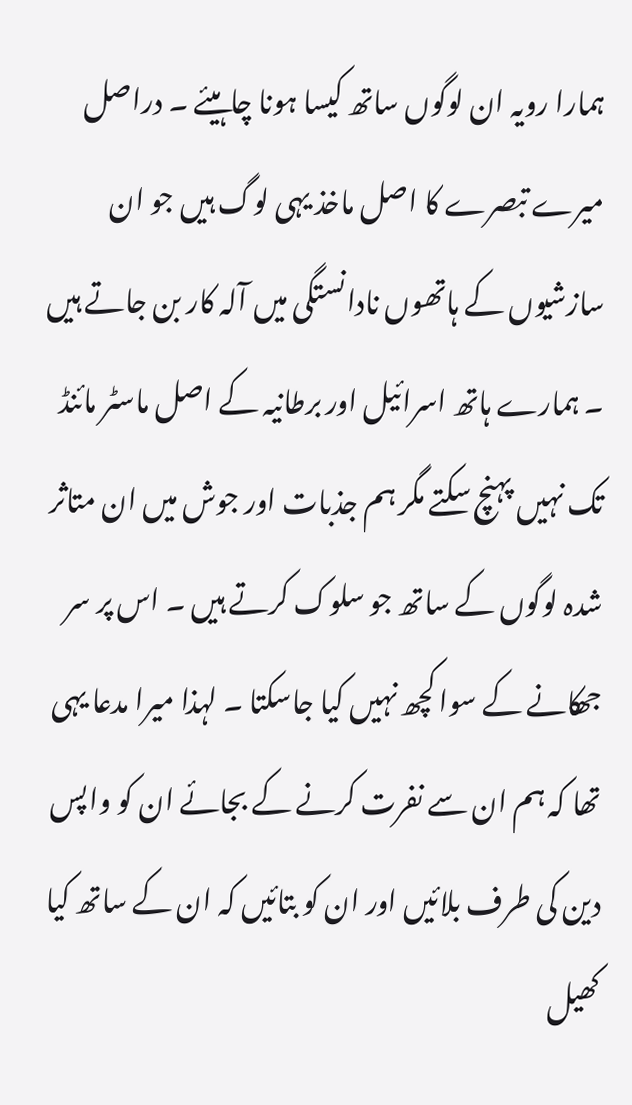ہمارا رویہ ان لوگوں ساتھ کیسا ہونا چاہیئے ۔ دراصل میرے تبصرے کا اصل ماخذ یہی لوگ ہیں جو ان سازشیوں کے ہاتھوں نادانستگی میں آلہ کار بن جاتے ہیں ۔ ہمارے ہاتھ اسرائیل اور برطانیہ کے اصل ماسٹر مائنڈ تک نہیں پہنچ سکتے مگر ہم جذبات اور جوش میں ان متاثر شدہ لوگوں کے ساتھ جو سلوک کرتے ہیں ۔ اس پر سر جھکانے کے سوا کچھ نہیں کیا جاسکتا ۔ لہذا میرا مدعا یہی تھا کہ ہم ان سے نفرت کرنے کے بجائے ان کو واپس دین کی طرف بلائیں اور ان کو بتائیں کہ ان کے ساتھ کیا کھیل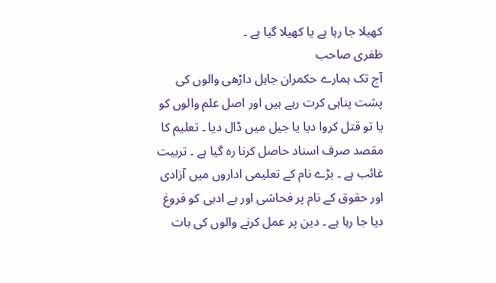کھیلا جا رہا ہے یا کھیلا گیا ہے ۔
ظفری صاحب
آج تک ہمارے حکمران جاہل داڑھی والوں کی پشت پناہی کرت رہے ہیں اور اصل علم والوں کو یا تو قتل کروا دیا یا جیل میں ڈال دیا ۔ تعلیم کا مقصد صرف اسناد حاصل کرنا رہ گیا ہے ۔ تربیت غائب ہے ۔ بڑے نام کے تعلیمی اداروں میں آزادی اور حقوق کے نام پر فحاشی اور بے ادبی کو فروغ دیا جا رہا ہے ۔ دین پر عمل کرنے والوں کی بات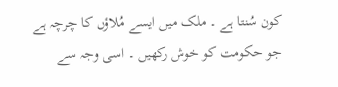کون سُنتا ہے ۔ ملک میں ایسے مُلاؤں کا چرچہ ہے جو حکومت کو خوش رکھیں ۔ اسی وجہ سے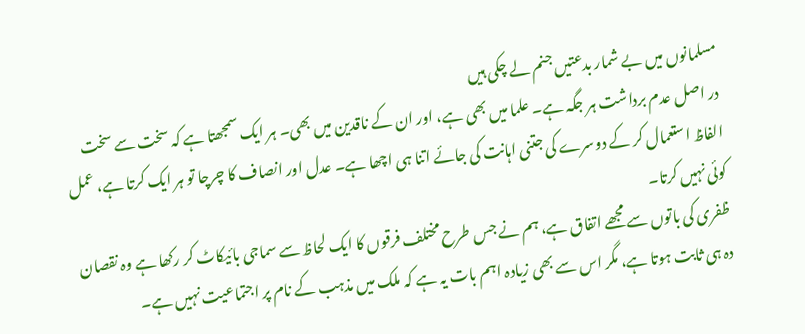مسلمانوں میں بے شمار بدعتیں جنم لے چکی ہیں
در اصل عدم برداشت ہر جگہ ہے۔ علما میں بھی ہے، اور ان کے ناقدین میں بھی۔ ہر ایک سمجھتا ہے کہ سخت سے سخت الفاظ استعمال کر کے دوسرے کی جتنی اہانت کی جائے اتنا ہی اچھا ہے۔ عدل اور انصاف کا چرچا تو ہر ایک کرتا ہے، عمل کوئی نہیں کرتا۔
ظفری کی باتوں سے مجھے اتفاق ہے، ہم نے جس طرح مختلف فرقوں کا ایک لحاظ سے سماجی بائیکاٹ کر رکھا ہے وہ نقصان دہ ہی ثابت ہوتا ہے، مگر اس سے بھی زیادہ اہم بات یہ ہے کہ ملک میں مذہب کے نام پر اجتماعیت نہیں ہے۔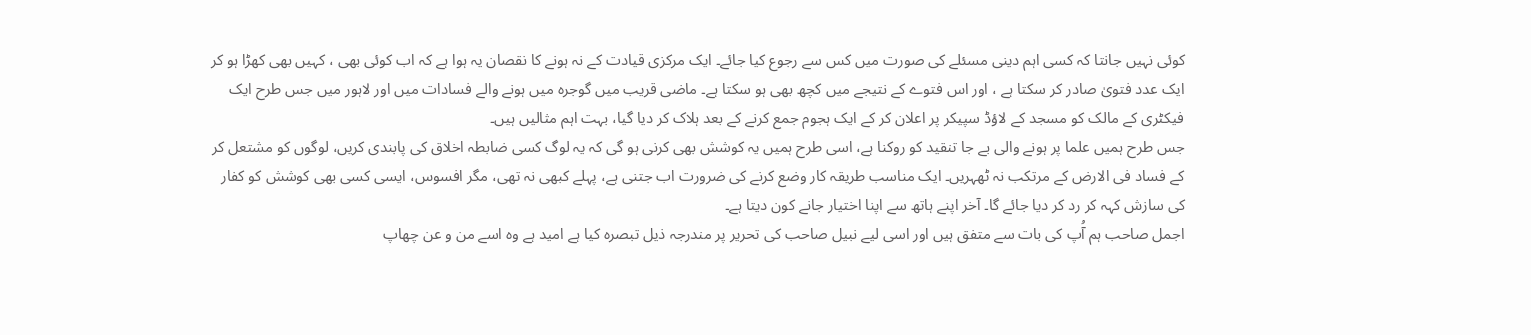کوئی نہیں جانتا کہ کسی اہم دینی مسئلے کی صورت میں کس سے رجوع کیا جائے۔ ایک مرکزی قیادت کے نہ ہونے کا نقصان یہ ہوا ہے کہ اب کوئی بھی ، کہیں بھی کھڑا ہو کر ایک عدد فتویٰ صادر کر سکتا ہے ، اور اس فتوے کے نتیجے میں کچھ بھی ہو سکتا ہے۔ ماضی قریب میں گوجرہ میں ہونے والے فسادات میں اور لاہور میں جس طرح ایک فیکٹری کے مالک کو مسجد کے لاؤڈ سپیکر پر اعلان کر کے ایک ہجوم جمع کرنے کے بعد ہلاک کر دیا گیا، بہت اہم مثالیں ہیں۔
جس طرح ہمیں علما پر ہونے والی بے جا تنقید کو روکنا ہے، اسی طرح ہمیں یہ کوشش بھی کرنی ہو گی کہ یہ لوگ کسی ضابطہ اخلاق کی پابندی کریں، لوگوں کو مشتعل کر کے فساد فی الارض کے مرتکب نہ ٹھہریں۔ ایک مناسب طریقہ کار وضع کرنے کی ضرورت اب جتنی ہے، پہلے کبھی نہ تھی، مگر افسوس، ایسی کسی بھی کوشش کو کفار کی سازش کہہ کر رد کر دیا جائے گا۔ آخر اپنے ہاتھ سے اپنا اختیار جانے کون دیتا ہے۔
اجمل صاحب ہم آُپ کی بات سے متفق ہیں اور اسی لیے نبیل صاحب کی تحریر پر مندرجہ ذیل تبصرہ کیا ہے امید ہے وہ اسے من و عن چھاپ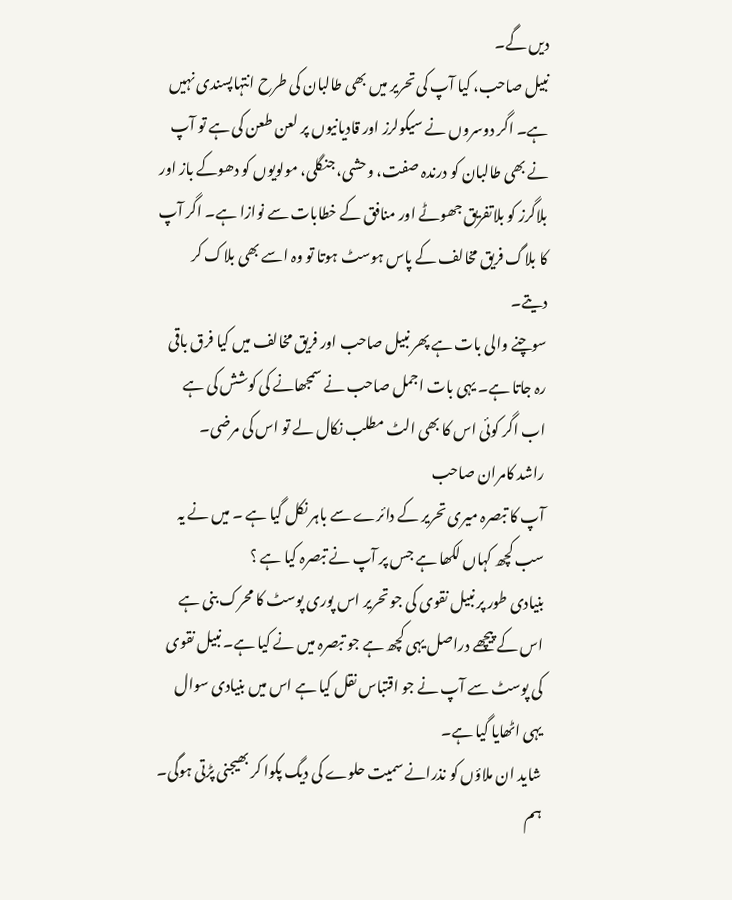دیں گے۔
نبیل صاحب، کیا آپ کی تحریر میں بھی طالبان کی طرح انتہاپسندی نہیں ہے۔ اگر دوسروں نے سیکولرز اور قادیانیوں پر لعن طعن کی ہے تو آپ نے بھی طالبان کو درندہ صفت، وحشی، جنگلی، مولویوں کو دھوکے باز اور بلاگرز کو بلاتفریق جھوٹے اور منافق کے خطابات سے نوازا ہے۔ اگر آپ کا بلاگ فریق مخالف کے پاس ہوسٹ ہوتا تو وہ اسے بھی بلاک کر دیتے۔
سوچنے والی بات ہے پھر نبیل صاحب اور فریق مخالف میں کیا فرق باقی رہ جاتا ہے۔ یہی بات اجمل صاحب نے سمجھانے کی کوشش کی ہے اب اگر کوئی اس کا بھی الٹ مطلب نکال لے تو اس کی مرضی۔
راشد کامران صاحب
آپ کا تبصرہ میری تحریر کے دائرے سے باہر نکل گیا ہے ۔ میں نے یہ سب کچھ کہاں لکھا ہے جس پر آپ نے تبصرہ کیا ہے ؟
بنیادی طور پر نبیل نقوی کی جو تحریر اس پوری پوسٹ کا محرک بنی ہے اس کے پیچھے دراصل یہی کچھ ہے جو تبصرہ میں نے کیا ہے۔ نبیل نقوی کی پوسٹ سے آپ نے جو اقتباس نقل کیا ہے اس میں بنیادی سوال یہی اٹھایا گیا ہے۔
شاید ان ملاؤں کو نذرانے سمیت حلوے کی دیگ پکوا کر بھیجنی پڑتی ہوگی۔
ہم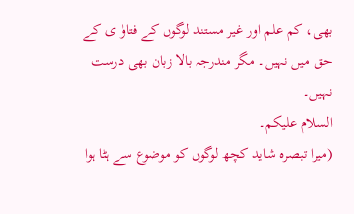بھی، کم علم اور غیر مستند لوگوں کے فتاوٰ ی کے حق میں نہیں۔ مگر مندرجہ بالا زبان بھی درست نہیں۔
السلام علیکم۔
(میرا تبصرہ شاید کچھ لوگوں کو موضوع سے ہٹا ہوا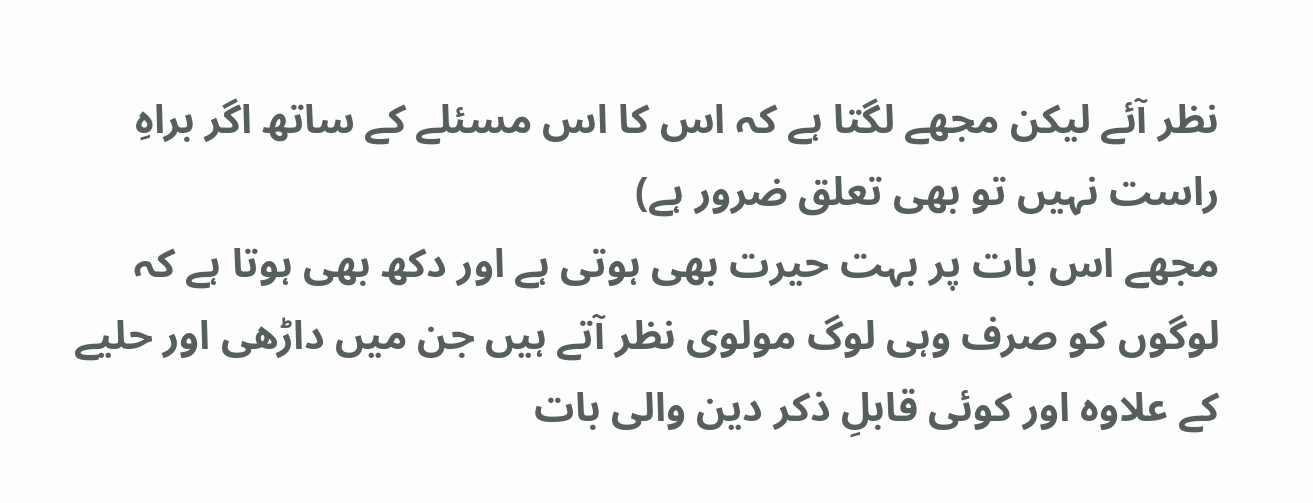نظر آئے لیکن مجھے لگتا ہے کہ اس کا اس مسئلے کے ساتھ اگر براہِ راست نہیں تو بھی تعلق ضرور ہے)
مجھے اس بات پر بہت حیرت بھی ہوتی ہے اور دکھ بھی ہوتا ہے کہ لوگوں کو صرف وہی لوگ مولوی نظر آتے ہیں جن میں داڑھی اور حلیے کے علاوہ اور کوئی قابلِ ذکر دین والی بات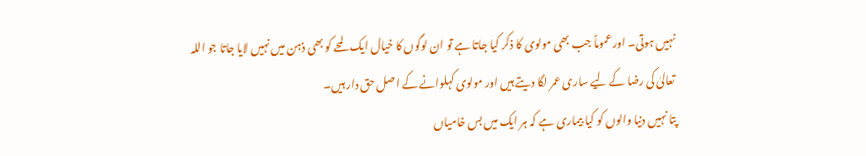نہیں ہوتی۔ اور عموماً جب بھی مولوی کا ذکر کیا جاتا ہے تو ان لوگوں کا خیال ایک لمحے کو بھی ذہن میں نہیں لایا جاتا جو اللہ تعالیٰ کی رضا کے لیے ساری عمر لگا دیتے ہیں اور مولوی کہلوانے کے اصل حق دار ہیں۔
پتا نہیں دنیا والوں کو کیا بیماری ہے کہ ہر ایک میں بس خامیاں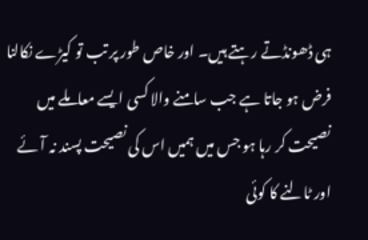ہی ڈھونڈتے رہتے ہیں۔ اور خاص طور پر تب تو کیڑے نکالنا فرض ہو جاتا ہے جب سامنے والا کسی ایسے معاملے میں نصیحت کر رہا ہو جس میں ہمیں اس کی نصیحت پسند نہ آئے اور ٹالنے کا کوئی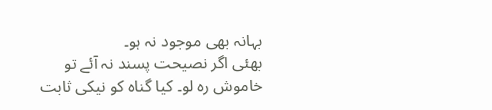بہانہ بھی موجود نہ ہو۔
بھئی اگر نصیحت پسند نہ آئے تو خاموش رہ لو۔ کیا گناہ کو نیکی ثابت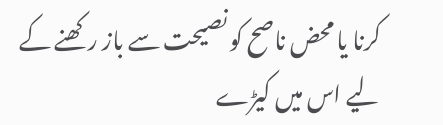کرنا یا محض ناصح کو نصیحت سے باز رکھنے کے لیے اس میں کیڑے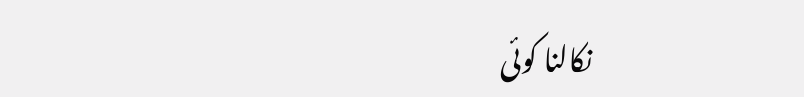نکالنا کوئی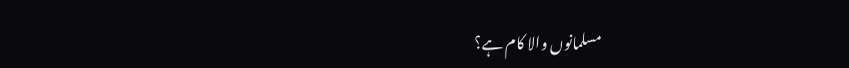مسلمانوں والا کام ہے؟